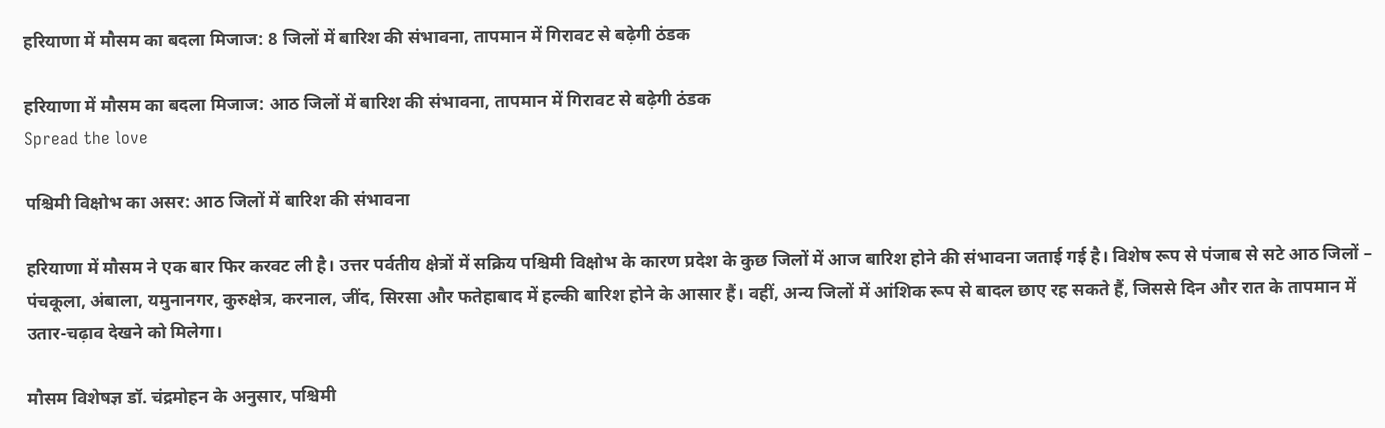हरियाणा में मौसम का बदला मिजाज: 8 जिलों में बारिश की संभावना, तापमान में गिरावट से बढ़ेगी ठंडक

हरियाणा में मौसम का बदला मिजाज: आठ जिलों में बारिश की संभावना, तापमान में गिरावट से बढ़ेगी ठंडक
Spread the love

पश्चिमी विक्षोभ का असर: आठ जिलों में बारिश की संभावना

हरियाणा में मौसम ने एक बार फिर करवट ली है। उत्तर पर्वतीय क्षेत्रों में सक्रिय पश्चिमी विक्षोभ के कारण प्रदेश के कुछ जिलों में आज बारिश होने की संभावना जताई गई है। विशेष रूप से पंजाब से सटे आठ जिलों – पंचकूला, अंबाला, यमुनानगर, कुरुक्षेत्र, करनाल, जींद, सिरसा और फतेहाबाद में हल्की बारिश होने के आसार हैं। वहीं, अन्य जिलों में आंशिक रूप से बादल छाए रह सकते हैं, जिससे दिन और रात के तापमान में उतार-चढ़ाव देखने को मिलेगा।

मौसम विशेषज्ञ डॉ. चंद्रमोहन के अनुसार, पश्चिमी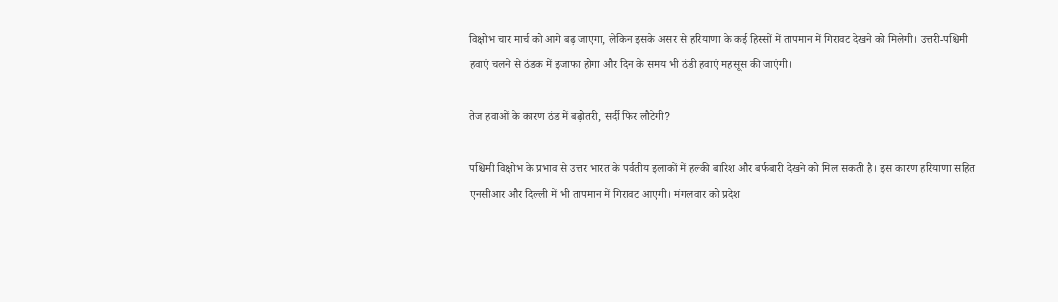विक्षोभ चार मार्च को आगे बढ़ जाएगा, लेकिन इसके असर से हरियाणा के कई हिस्सों में तापमान में गिरावट देखने को मिलेगी। उत्तरी-पश्चिमी हवाएं चलने से ठंडक में इजाफा होगा और दिन के समय भी ठंडी हवाएं महसूस की जाएंगी।

तेज हवाओं के कारण ठंड में बढ़ोतरी, सर्दी फिर लौटेगी?

पश्चिमी विक्षोभ के प्रभाव से उत्तर भारत के पर्वतीय इलाकों में हल्की बारिश और बर्फबारी देखने को मिल सकती है। इस कारण हरियाणा सहित एनसीआर और दिल्ली में भी तापमान में गिरावट आएगी। मंगलवार को प्रदेश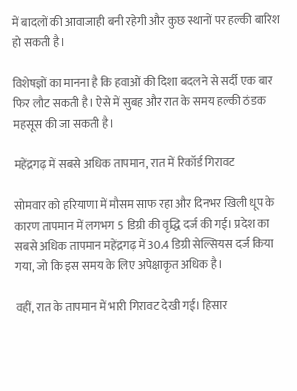में बादलों की आवाजाही बनी रहेगी और कुछ स्थानों पर हल्की बारिश हो सकती है।

विशेषज्ञों का मानना है कि हवाओं की दिशा बदलने से सर्दी एक बार फिर लौट सकती है। ऐसे में सुबह और रात के समय हल्की ठंडक महसूस की जा सकती है।

महेंद्रगढ़ में सबसे अधिक तापमान, रात में रिकॉर्ड गिरावट

सोमवार को हरियाणा में मौसम साफ रहा और दिनभर खिली धूप के कारण तापमान में लगभग 5 डिग्री की वृद्धि दर्ज की गई। प्रदेश का सबसे अधिक तापमान महेंद्रगढ़ में 30.4 डिग्री सेल्सियस दर्ज किया गया, जो कि इस समय के लिए अपेक्षाकृत अधिक है।

वहीं, रात के तापमान में भारी गिरावट देखी गई। हिसार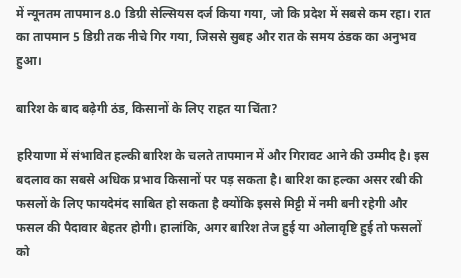में न्यूनतम तापमान 8.0 डिग्री सेल्सियस दर्ज किया गया, जो कि प्रदेश में सबसे कम रहा। रात का तापमान 5 डिग्री तक नीचे गिर गया, जिससे सुबह और रात के समय ठंडक का अनुभव हुआ।

बारिश के बाद बढ़ेगी ठंड, किसानों के लिए राहत या चिंता?

हरियाणा में संभावित हल्की बारिश के चलते तापमान में और गिरावट आने की उम्मीद है। इस बदलाव का सबसे अधिक प्रभाव किसानों पर पड़ सकता है। बारिश का हल्का असर रबी की फसलों के लिए फायदेमंद साबित हो सकता है क्योंकि इससे मिट्टी में नमी बनी रहेगी और फसल की पैदावार बेहतर होगी। हालांकि, अगर बारिश तेज हुई या ओलावृष्टि हुई तो फसलों को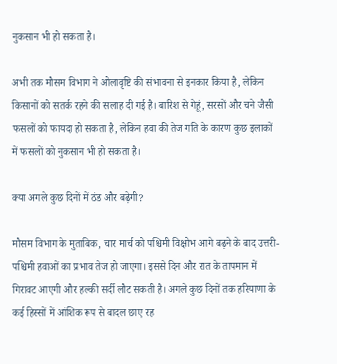नुकसान भी हो सकता है।

अभी तक मौसम विभाग ने ओलावृष्टि की संभावना से इनकार किया है, लेकिन किसानों को सतर्क रहने की सलाह दी गई है। बारिश से गेहूं, सरसों और चने जैसी फसलों को फायदा हो सकता है, लेकिन हवा की तेज गति के कारण कुछ इलाकों में फसलों को नुकसान भी हो सकता है।

क्या अगले कुछ दिनों में ठंड और बढ़ेगी?

मौसम विभाग के मुताबिक, चार मार्च को पश्चिमी विक्षोभ आगे बढ़ने के बाद उत्तरी-पश्चिमी हवाओं का प्रभाव तेज हो जाएगा। इससे दिन और रात के तापमान में गिरावट आएगी और हल्की सर्दी लौट सकती है। अगले कुछ दिनों तक हरियाणा के कई हिस्सों में आंशिक रूप से बादल छाए रह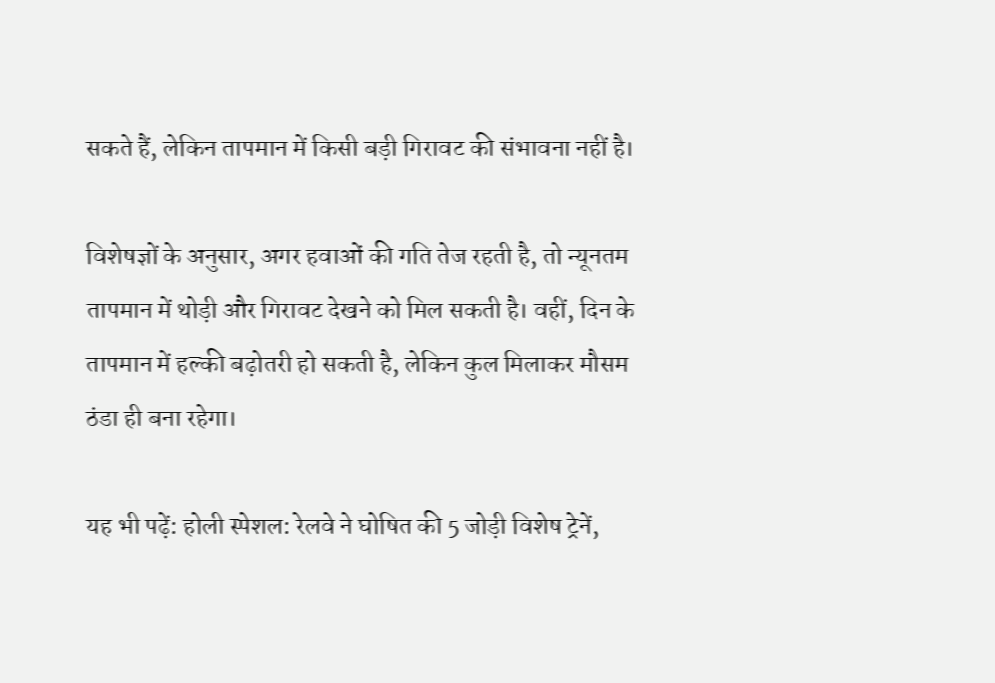सकते हैं, लेकिन तापमान में किसी बड़ी गिरावट की संभावना नहीं है।

विशेषज्ञों के अनुसार, अगर हवाओं की गति तेज रहती है, तो न्यूनतम तापमान में थोड़ी और गिरावट देखने को मिल सकती है। वहीं, दिन के तापमान में हल्की बढ़ोतरी हो सकती है, लेकिन कुल मिलाकर मौसम ठंडा ही बना रहेगा।

यह भी पढ़ें: होली स्पेशल: रेलवे ने घोषित की 5 जोड़ी विशेष ट्रेनें,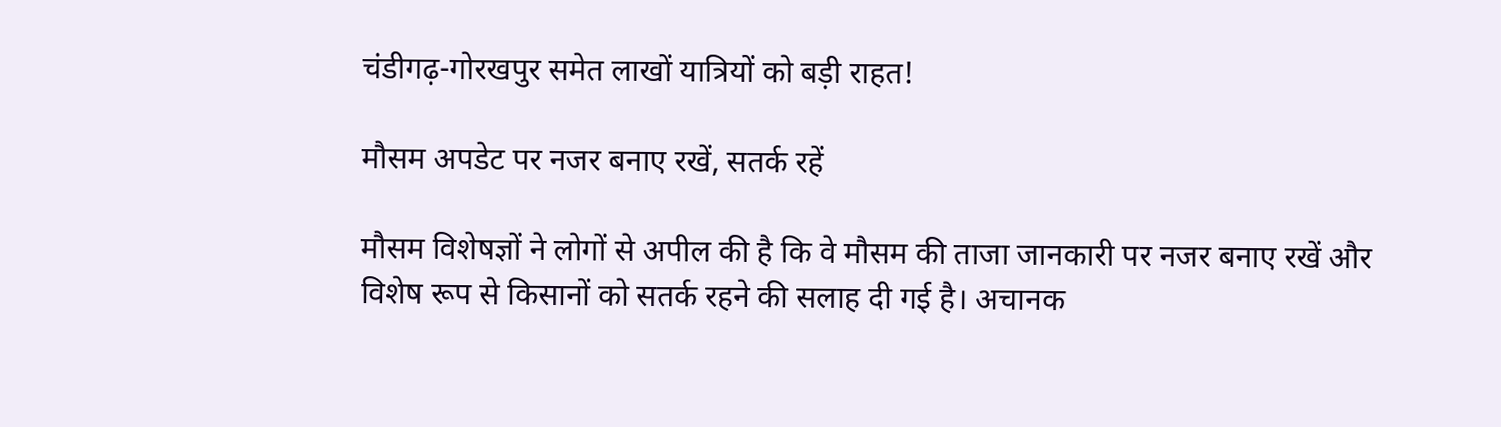चंडीगढ़-गोरखपुर समेत लाखों यात्रियों को बड़ी राहत!

मौसम अपडेट पर नजर बनाए रखें, सतर्क रहें

मौसम विशेषज्ञों ने लोगों से अपील की है कि वे मौसम की ताजा जानकारी पर नजर बनाए रखें और विशेष रूप से किसानों को सतर्क रहने की सलाह दी गई है। अचानक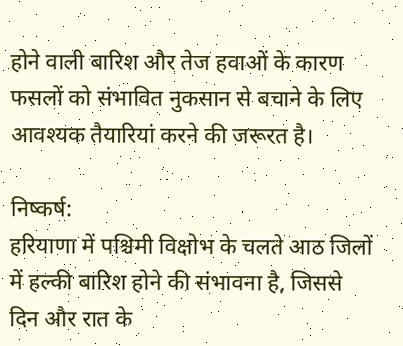होने वाली बारिश और तेज हवाओं के कारण फसलों को संभावित नुकसान से बचाने के लिए आवश्यक तैयारियां करने की जरूरत है।

निष्कर्ष:
हरियाणा में पश्चिमी विक्षोभ के चलते आठ जिलों में हल्की बारिश होने की संभावना है, जिससे दिन और रात के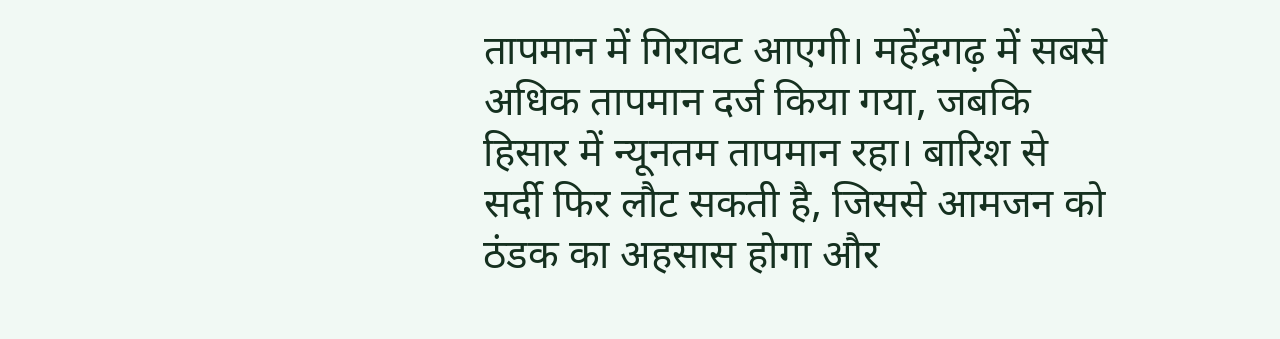तापमान में गिरावट आएगी। महेंद्रगढ़ में सबसे अधिक तापमान दर्ज किया गया, जबकि हिसार में न्यूनतम तापमान रहा। बारिश से सर्दी फिर लौट सकती है, जिससे आमजन को ठंडक का अहसास होगा और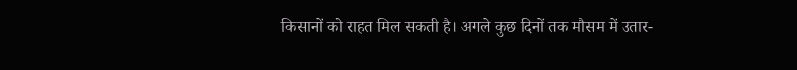किसानों को राहत मिल सकती है। अगले कुछ दिनों तक मौसम में उतार-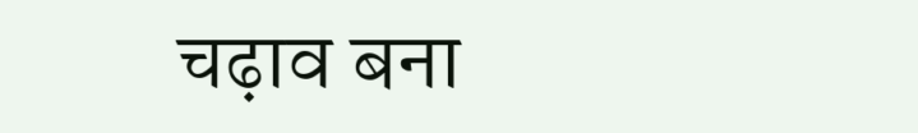चढ़ाव बना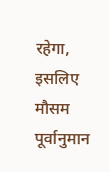रहेगा, इसलिए मौसम पूर्वानुमान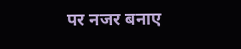पर नजर बनाए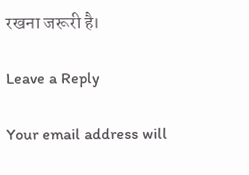रखना जरूरी है।

Leave a Reply

Your email address will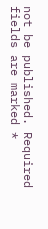not be published. Required fields are marked *